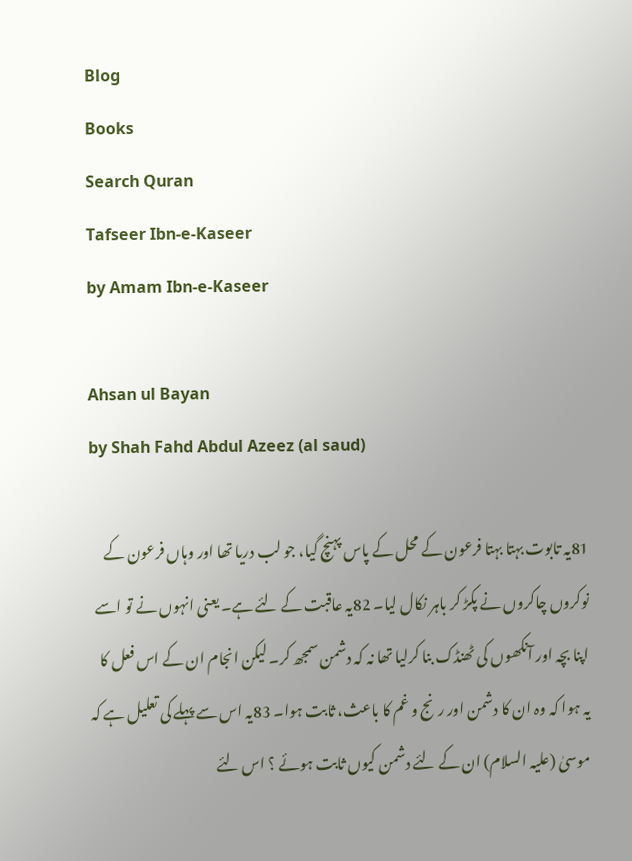Blog
Books
Search Quran
Tafseer Ibn-e-Kaseer
by Amam Ibn-e-Kaseer

Ahsan ul Bayan
by Shah Fahd Abdul Azeez (al saud)

81یہ تابوت بہتا بہتا فرعون کے محل کے پاس پہنچ گیا، جو لب دریا تھا اور وہاں فرعون کے نوکروں چاکروں نے پکڑ کر باہر نکال لیا۔ 82یہ عاقبت کے لئے ہے۔ یعنی انہوں نے تو اسے اپنا بچہ اور آنکھوں کی ٹھنڈک بنا کرلیا تھا نہ کہ دشمن سمجھ کر۔ لیکن انجام ان کے اس فعل کا یہ ہوا کہ وہ ان کا دشمن اور رنج و غم کا باعث، ثابت ہوا۔ 83یہ اس سے پہلے کی تعلیل ہے کہ موسیٰ (علیہ السلام) ان کے لئے دشمن کیوں ثابت ہوئے ؟ اس لئے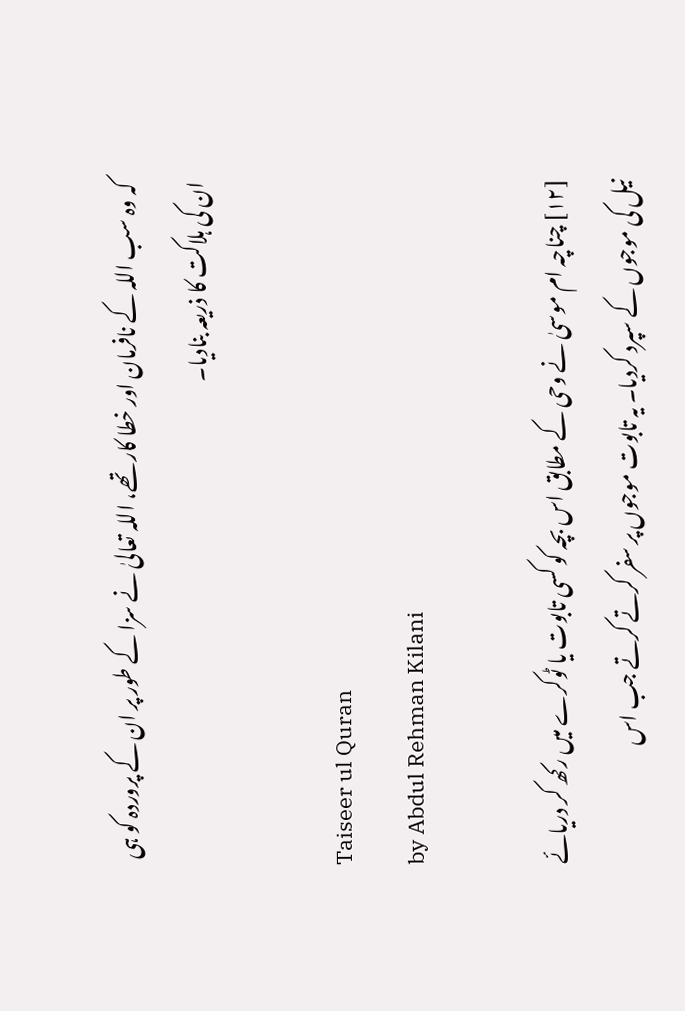کہ وہ سب اللہ کے نافرمان اور خطا کار تھے، اللہ تعالیٰ نے سزا کے طور پر ان کے پروردہ کو ہی ان کی ہلاکت کا ذریعہ بنادیا۔

Taiseer ul Quran
by Abdul Rehman Kilani

[١٢] چناچہ ام موسیٰ نے وحی کے مطابق اس بچہ کو کسی تابوت یا ٹوکرے میں رکھ کر دریائے نیل کی موجوں کے سپرد کردیا۔ یہ تابوت موجوں پر سفر کرتے کرتے جب اس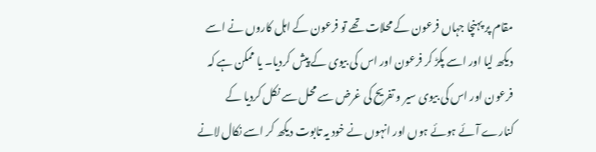مقام پر پہنچا جہاں فرعون کے محلات تھے تو فرعون کے اہل کاروں نے اسے دیکھ لیا اور اسے پکڑ کر فرعون اور اس کی بیوی کے پیش کردیا۔ یا ممکن ہے کہ فرعون اور اس کی بیوی سیر و تفریح کی غرض سے محل سے نکل کردیا کے کنارے آئے ہوئے ہوں اور انہوں نے خود یہ تابوت دیکھ کر اسے نکال لانے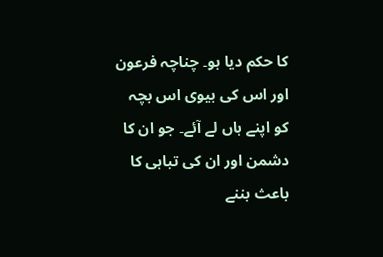کا حکم دیا ہو۔ چناچہ فرعون اور اس کی بیوی اس بچہ کو اپنے ہاں لے آئے۔ جو ان کا دشمن اور ان کی تباہی کا باعث بننے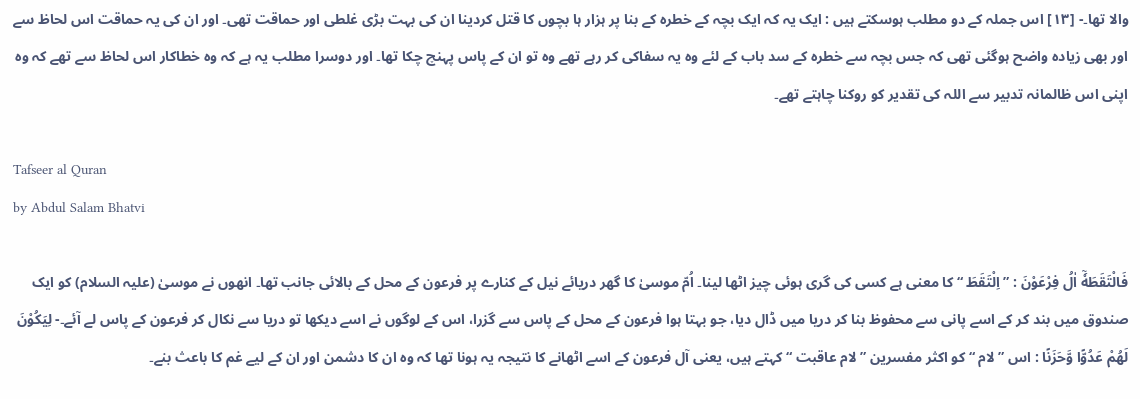والا تھا۔- [١٣] اس جملہ کے دو مطلب ہوسکتے ہیں : ایک یہ کہ ایک بچہ کے خطرہ کے بنا پر ہزار ہا بچوں کا قتل کردینا ان کی بہت بڑی غلطی اور حماقت تھی۔ اور ان کی یہ حماقت اس لحاظ سے اور بھی زیادہ واضح ہوگئی تھی کہ جس بچہ سے خطرہ کے سد باب کے لئے وہ یہ سفاکی کر رہے تھے وہ تو ان کے پاس پہنچ چکا تھا۔ اور دوسرا مطلب یہ ہے کہ وہ خطاکار اس لحاظ سے تھے کہ وہ اپنی اس ظالمانہ تدبیر سے اللہ کی تقدیر کو روکنا چاہتے تھے۔

Tafseer al Quran
by Abdul Salam Bhatvi

فَالْتَقَطَهٗٓ اٰلُ فِرْعَوْنَ : ” اِلْتَقَطَ “ کا معنی ہے کسی کی گری ہوئی چیز اٹھا لینا۔ اُمّ موسیٰ کا گھر دریائے نیل کے کنارے پر فرعون کے محل کے بالائی جانب تھا۔ انھوں نے موسیٰ (علیہ السلام) کو ایک صندوق میں بند کر کے اسے پانی سے محفوظ بنا کر دریا میں ڈال دیا، جو بہتا ہوا فرعون کے محل کے پاس سے گزرا، اس کے لوگوں نے اسے دیکھا تو دریا سے نکال کر فرعون کے پاس لے آئے۔- لِيَكُوْنَ لَهُمْ عَدُوًّا وَّحَزَنًا : اس ” لام “ کو اکثر مفسرین ” لام عاقبت “ کہتے ہیں، یعنی آل فرعون کے اسے اٹھانے کا نتیجہ یہ ہونا تھا کہ وہ ان کا دشمن اور ان کے لیے غم کا باعث بنے۔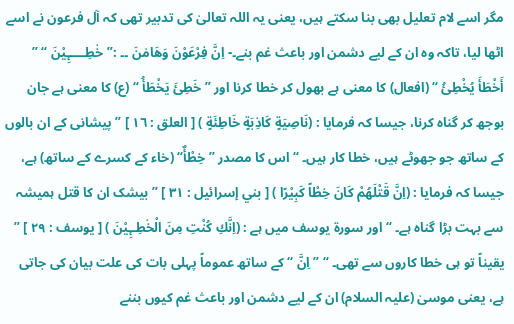مگر اسے لام تعلیل بھی بنا سکتے ہیں، یعنی یہ اللہ تعالیٰ کی تدبیر تھی کہ آل فرعون نے اسے اٹھا لیا، تاکہ وہ ان کے لیے دشمن اور باعث غم بنے۔- اِنَّ فِرْعَوْنَ وَهَامٰنَ ۔۔ :” خٰطِـــــِٕيْنَ “ ” أَخْطَأَ یُخْطِئُ “ (افعال) کا معنی ہے بھول کر خطا کرنا اور ” خَطِئَ یَخْطَأُ “ (ع) کا معنی ہے جان بوجھ کر گناہ کرنا، جیسا کہ فرمایا : (نَاصِيَةٍ كَاذِبَةٍ خَاطِئَةٍ ) [ العلق : ١٦ ] ” پیشانی کے ان بالوں کے ساتھ جو جھوٹے ہیں، خطا کار ہیں۔ “ اس کا مصدر ” خِطْأٌ“ (خاء کے کسرے کے ساتھ) ہے، جیسا کہ فرمایا : (اِنَّ قَتْلَهُمْ كَانَ خِطْاً كَبِيْرًا ) [ بني إسرائیل : ٣١ ] ” بیشک ان کا قتل ہمیشہ سے بہت بڑا گناہ ہے۔ “ اور سورة یوسف میں ہے : (اِنَّكِ كُنْتِ مِنَ الْخٰطِــِٕيْنَ ) [ یوسف : ٢٩ ] ” یقیناً تو ہی خطا کاروں سے تھی۔ “ ” اِنَّ “ کے ساتھ عموماً پہلی بات کی علت بیان کی جاتی ہے، یعنی موسیٰ (علیہ السلام) ان کے لیے دشمن اور باعث غم کیوں بننے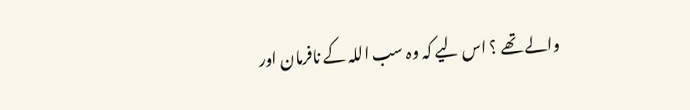والے تھے ؟ اس لیے کہ وہ سب اللہ کے نافرمان اور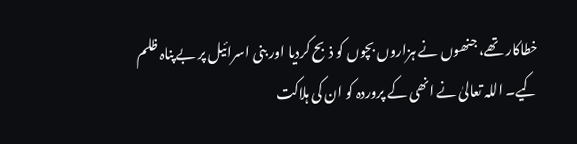خطاکار تھے، جنھوں نے ہزاروں بچوں کو ذبح کردیا اور بنی اسرائیل پر بےپناہ ظلم کیے۔ اللہ تعالیٰ نے انھی کے پروردہ کو ان کی ہلاکت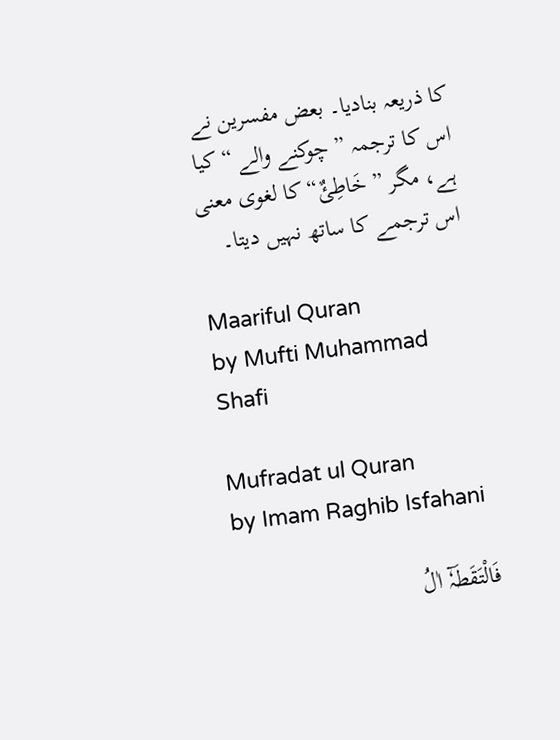کا ذریعہ بنادیا۔ بعض مفسرین نے اس کا ترجمہ ” چوکنے والے “ کیا ہے، مگر ” خَاطِئٌ“ کا لغوی معنی اس ترجمے کا ساتھ نہیں دیتا۔

Maariful Quran
by Mufti Muhammad Shafi

Mufradat ul Quran
by Imam Raghib Isfahani

فَالْتَقَطَہٗٓ اٰلُ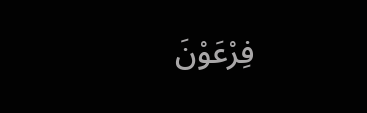فِرْعَوْنَ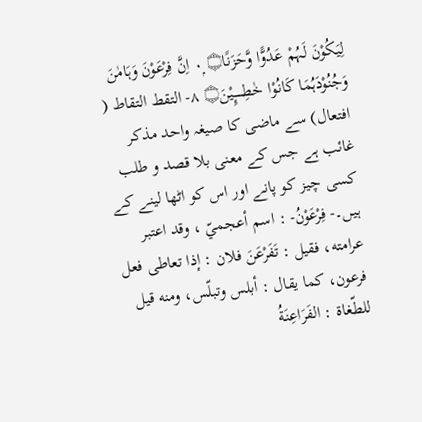لِيَكُوْنَ لَہُمْ عَدُوًّا وَّحَزَنًا۝ ٠ۭ اِنَّ فِرْعَوْنَ وَہَامٰنَ وَجُنُوْدَہُمَا كَانُوْا خٰطِـــــِٕيْنَ۝ ٨- التقط التقاط ( افتعال) سے ماضی کا صیغہ واحد مذکر غائب ہے جس کے معنی بلا قصد و طلب کسی چیز کو پانے اور اس کو اٹھا لینے کے ہیں۔- فِرْعَوْنُ- : اسم أعجميّ ، وقد اعتبر عرامته، فقیل : تَفَرْعَنَ فلان : إذا تعاطی فعل فرعون، كما يقال : أبلس وتبلّس، ومنه قيل للطّغاة : الفَرَاعِنَةُ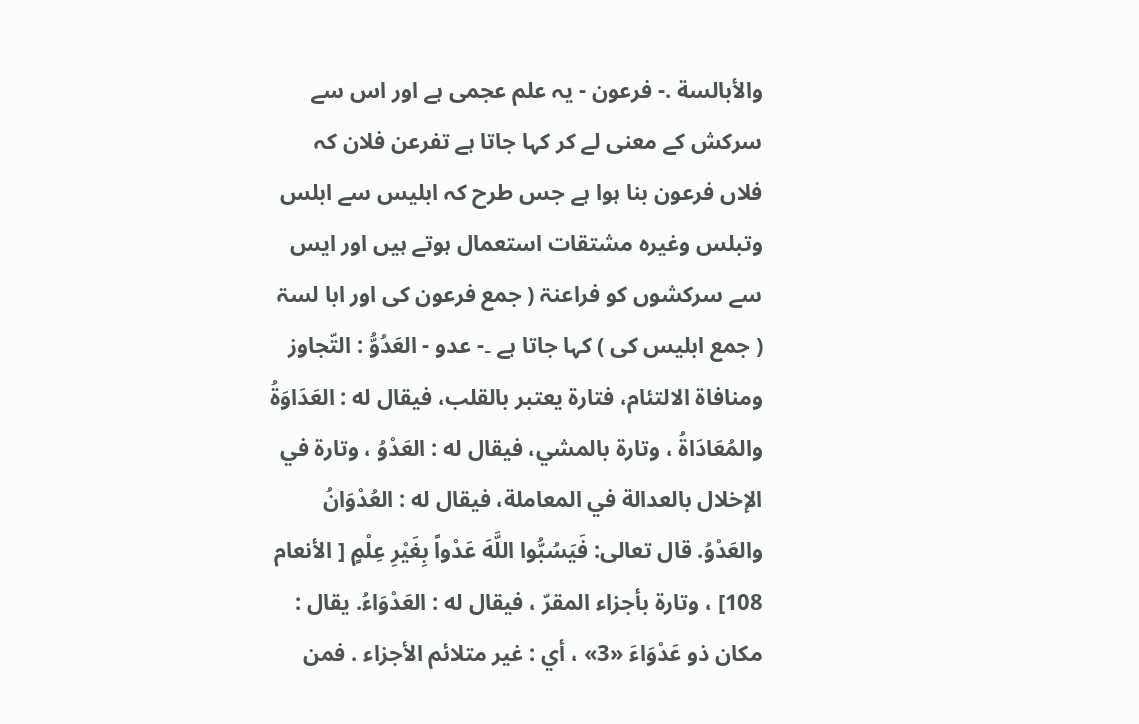والأبالسة .- فرعون - یہ علم عجمی ہے اور اس سے سرکش کے معنی لے کر کہا جاتا ہے تفرعن فلان کہ فلاں فرعون بنا ہوا ہے جس طرح کہ ابلیس سے ابلس وتبلس وغیرہ مشتقات استعمال ہوتے ہیں اور ایس سے سرکشوں کو فراعنۃ ( جمع فرعون کی اور ابا لسۃ ( جمع ابلیس کی ) کہا جاتا ہے ۔- عدو - العَدُوُّ : التّجاوز ومنافاة الالتئام، فتارة يعتبر بالقلب، فيقال له : العَدَاوَةُ والمُعَادَاةُ ، وتارة بالمشي، فيقال له : العَدْوُ ، وتارة في الإخلال بالعدالة في المعاملة، فيقال له : العُدْوَانُ والعَدْوُ. قال تعالی: فَيَسُبُّوا اللَّهَ عَدْواً بِغَيْرِ عِلْمٍ [ الأنعام 108] ، وتارة بأجزاء المقرّ ، فيقال له : العَدْوَاءُ. يقال : مکان ذو عَدْوَاءَ «3» ، أي : غير متلائم الأجزاء . فمن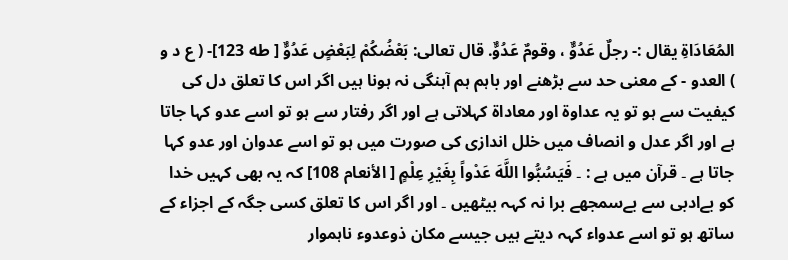المُعَادَاةِ يقال :- رجلٌ عَدُوٌّ ، وقومٌ عَدُوٌّ. قال تعالی: بَعْضُكُمْ لِبَعْضٍ عَدُوٌّ [ طه 123]- ( ع د و ) العدو - کے معنی حد سے بڑھنے اور باہم ہم آہنگی نہ ہونا ہیں اگر اس کا تعلق دل کی کیفیت سے ہو تو یہ عداوۃ اور معاداۃ کہلاتی ہے اور اگر رفتار سے ہو تو اسے عدو کہا جاتا ہے اور اگر عدل و انصاف میں خلل اندازی کی صورت میں ہو تو اسے عدوان اور عدو کہا جاتا ہے ۔ قرآن میں ہے : ۔ فَيَسُبُّوا اللَّهَ عَدْواً بِغَيْرِ عِلْمٍ [ الأنعام 108] کہ یہ بھی کہیں خدا کو بےادبی سے بےسمجھے برا نہ کہہ بیٹھیں ۔ اور اگر اس کا تعلق کسی جگہ کے اجزاء کے ساتھ ہو تو اسے عدواء کہہ دیتے ہیں جیسے مکان ذوعدوء ناہموار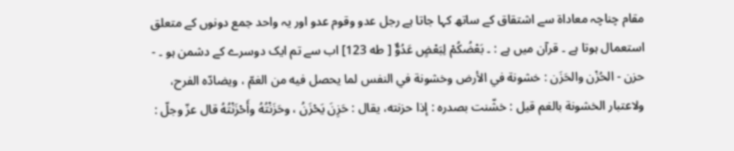مقام چناچہ معاداۃ سے اشتقاق کے ساتھ کہا جاتا ہے رجل عدو وقوم عدو اور یہ واحد جمع دونوں کے متعلق استعمال ہوتا ہے ۔ قرآن میں ہے : ۔ بَعْضُكُمْ لِبَعْضٍ عَدُوٌّ [ طه 123] اب سے تم ایک دوسرے کے دشمن ہو ۔ - حزن - الحُزْن والحَزَن : خشونة في الأرض وخشونة في النفس لما يحصل فيه من الغمّ ، ويضادّه الفرح، ولاعتبار الخشونة بالغم قيل : خشّنت بصدره : إذا حزنته، يقال : حَزِنَ يَحْزَنُ ، وحَزَنْتُهُ وأَحْزَنْتُهُ قال عزّ وجلّ :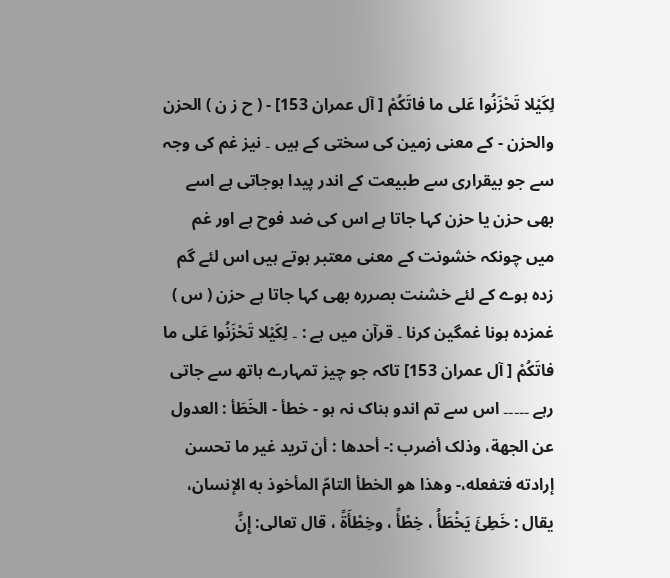لِكَيْلا تَحْزَنُوا عَلى ما فاتَكُمْ [ آل عمران 153] - ( ح ز ن ) الحزن والحزن - کے معنی زمین کی سختی کے ہیں ۔ نیز غم کی وجہ سے جو بیقراری سے طبیعت کے اندر پیدا ہوجاتی ہے اسے بھی حزن یا حزن کہا جاتا ہے اس کی ضد فوح ہے اور غم میں چونکہ خشونت کے معنی معتبر ہوتے ہیں اس لئے گم زدہ ہوے کے لئے خشنت بصررہ بھی کہا جاتا ہے حزن ( س ) غمزدہ ہونا غمگین کرنا ۔ قرآن میں ہے : ۔ لِكَيْلا تَحْزَنُوا عَلى ما فاتَكُمْ [ آل عمران 153] تاکہ جو چیز تمہارے ہاتھ سے جاتی رہے ۔۔۔۔۔ اس سے تم اندو ہناک نہ ہو - خطأ - الخَطَأ : العدول عن الجهة، وذلک أضرب :- أحدها : أن ترید غير ما تحسن إرادته فتفعله،- وهذا هو الخطأ التامّ المأخوذ به الإنسان، يقال : خَطِئَ يَخْطَأُ ، خِطْأً ، وخِطْأَةً ، قال تعالی: إِنَّ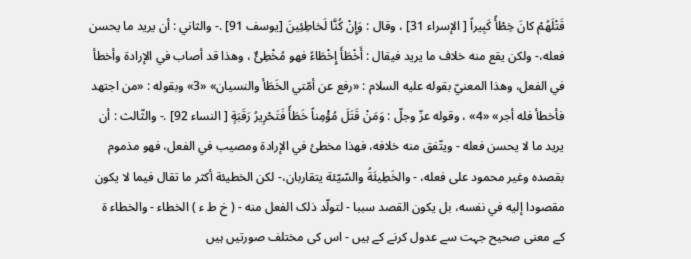قَتْلَهُمْ كانَ خِطْأً كَبِيراً [ الإسراء 31] ، وقال : وَإِنْ كُنَّا لَخاطِئِينَ [يوسف 91] .- والثاني : أن يريد ما يحسن فعله،- ولکن يقع منه خلاف ما يريد فيقال : أَخْطَأَ إِخْطَاءً فهو مُخْطِئٌ ، وهذا قد أصاب في الإرادة وأخطأ في الفعل، وهذا المعنيّ بقوله عليه السلام : «رفع عن أمّتي الخَطَأ والنسیان» «3» وبقوله : «من اجتهد فأخطأ فله أجر» «4» ، وقوله عزّ وجلّ : وَمَنْ قَتَلَ مُؤْمِناً خَطَأً فَتَحْرِيرُ رَقَبَةٍ [ النساء 92] .- والثّالث : أن يريد ما لا يحسن فعله - ويتّفق منه خلافه، فهذا مخطئ في الإرادة ومصیب في الفعل، فهو مذموم بقصده وغیر محمود علی فعله، - والخَطِيئَةُ والسّيّئة يتقاربان،- لکن الخطيئة أكثر ما تقال فيما لا يكون مقصودا إليه في نفسه، بل يكون القصد سببا - لتولّد ذلک الفعل منه - ( خ ط ء ) الخطاء - والخطاء ۃ کے معنی صحیح جہت سے عدول کرنے کے ہیں - اس کی مختلف صورتیں ہیں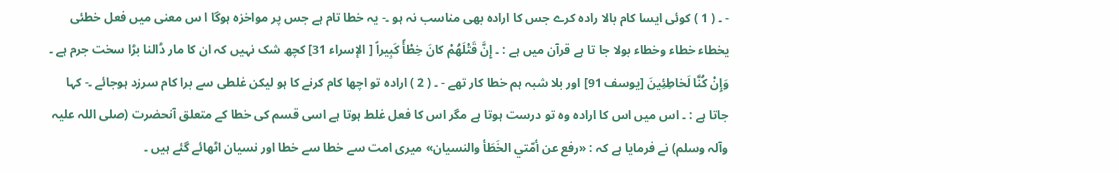- ۔ ( 1 ) کوئی ایسا کام بالا رادہ کرے جس کا ارادہ بھی مناسب نہ ہو ۔- یہ خطا تام ہے جس پر مواخزہ ہوگا ا س معنی میں فعل خطئی یخطاء خطاء وخطاء بولا جا تا ہے قرآن میں ہے : ۔ إِنَّ قَتْلَهُمْ كانَ خِطْأً كَبِيراً [ الإسراء 31] کچھ شک نہیں کہ ان کا مار ڈالنا بڑا سخت جرم ہے ۔ وَإِنْ كُنَّا لَخاطِئِينَ [يوسف 91] اور بلا شبہ ہم خطا کار تھے - ۔ ( 2 ) ارادہ تو اچھا کام کرنے کا ہو لیکن غلطی سے برا کام سرزد ہوجائے ۔- کہا جاتا ہے : ۔ اس میں اس کا ارادہ وہ تو درست ہوتا ہے مگر اس کا فعل غلط ہوتا ہے اسی قسم کی خطا کے متعلق آنحضرت (صلی اللہ علیہ وآلہ وسلم) نے فرمایا ہے کہ : «رفع عن أمّتي الخَطَأ والنسیان» میری امت سے خطا سے خطا اور نسیان اٹھائے گئے ہیں ۔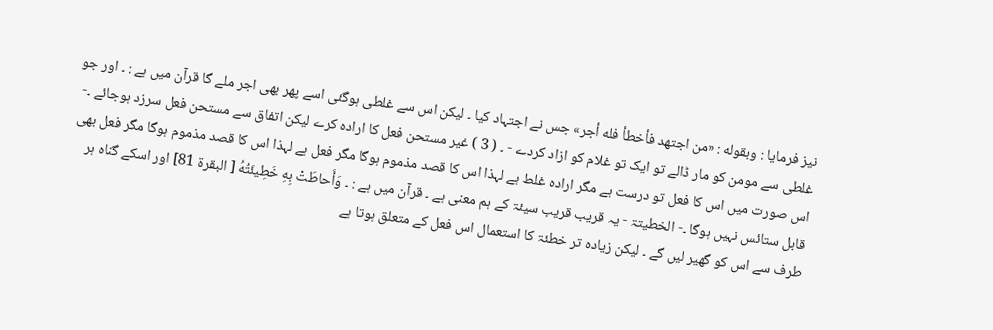نیز فرمایا : وبقوله : «من اجتهد فأخطأ فله أجر» جس نے اجتہاد کیا ۔ لیکن اس سے غلطی ہوگئی اسے پھر بھی اجر ملے گا قرآن میں ہے : ۔ اور جو غلطی سے مومن کو مار ڈالے تو ایک تو غلام کو ازاد کردے - ۔ ( 3 ) غیر مستحن فعل کا ارادہ کرے لیکن اتفاق سے مستحن فعل سرزد ہوجائے ۔- اس صورت میں اس کا فعل تو درست ہے مگر ارادہ غلط ہے لہذا اس کا قصد مذموم ہوگا مگر فعل ہے لہذا اس کا قصد مذموم ہوگا مگر فعل بھی قابل ستائس نہیں ہوگا ۔- الخطیتۃ - یہ قریب قریب سیئۃ کے ہم معنی ہے ۔ قرآن میں ہے : ۔ وَأَحاطَتْ بِهِ خَطِيئَتُهُ [ البقرة 81] اور اسکے گناہ ہر طرف سے اس کو گھیر لیں گے ۔ لیکن زیادہ تر خطئۃ کا استعمال اس فعل کے متعلق ہوتا ہے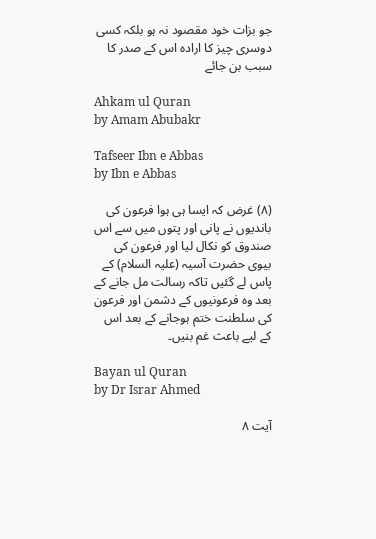جو بزات خود مقصود نہ ہو بلکہ کسی دوسری چیز کا ارادہ اس کے صدر کا سبب بن جائے

Ahkam ul Quran
by Amam Abubakr

Tafseer Ibn e Abbas
by Ibn e Abbas

(٨) غرض کہ ایسا ہی ہوا فرعون کی باندیوں نے پانی اور پتوں میں سے اس صندوق کو نکال لیا اور فرعون کی بیوی حضرت آسیہ (علیہ السلام) کے پاس لے گئیں تاکہ رسالت مل جانے کے بعد وہ فرعونیوں کے دشمن اور فرعون کی سلطنت ختم ہوجانے کے بعد اس کے لیے باعث غم بنیں۔

Bayan ul Quran
by Dr Israr Ahmed

آیت ٨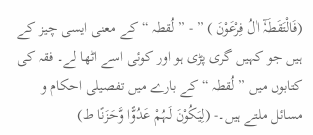(فَالْتَقَطَہٗٓ اٰلُ فِرْعَوْنَ ) ” - ” لُقطہ “ کے معنی ایسی چیز کے ہیں جو کہیں گری پڑی ہو اور کوئی اسے اٹھا لے۔ فقہ کی کتابوں میں ” لُقطہ “ کے بارے میں تفصیلی احکام و مسائل ملتے ہیں۔- (لِیَکُوْنَ لَہُمْ عَدُوًّا وَّحَزَنًا ط)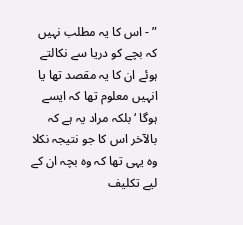” - اس کا یہ مطلب نہیں کہ بچے کو دریا سے نکالتے ہوئے ان کا یہ مقصد تھا یا انہیں معلوم تھا کہ ایسے ہوگا ‘ بلکہ مراد یہ ہے کہ بالآخر اس کا جو نتیجہ نکلا وہ یہی تھا کہ وہ بچہ ان کے لیے تکلیف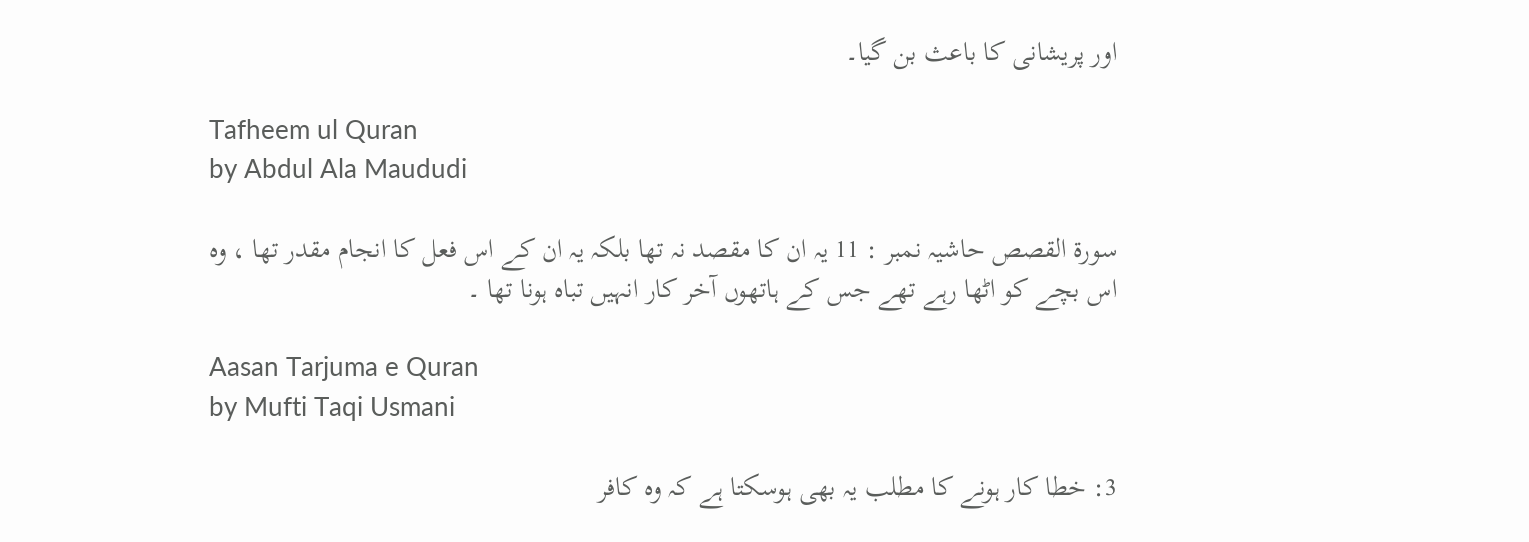اور پریشانی کا باعث بن گیا۔

Tafheem ul Quran
by Abdul Ala Maududi

سورة القصص حاشیہ نمبر : 11 یہ ان کا مقصد نہ تھا بلکہ یہ ان کے اس فعل کا انجام مقدر تھا ، وہ اس بچے کو اٹھا رہے تھے جس کے ہاتھوں آخر کار انہیں تباہ ہونا تھا ۔

Aasan Tarjuma e Quran
by Mufti Taqi Usmani

3: خطا کار ہونے کا مطلب یہ بھی ہوسکتا ہے کہ وہ کافر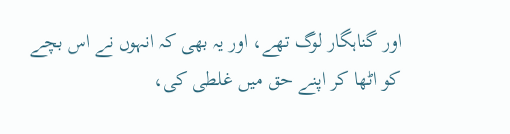اور گناہگار لوگ تھے، اور یہ بھی کہ انہوں نے اس بچے کو اٹھا کر اپنے حق میں غلطی کی،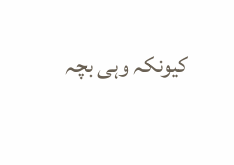کیونکہ وہی بچہ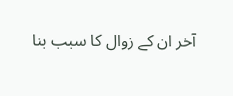آخر ان کے زوال کا سبب بنا